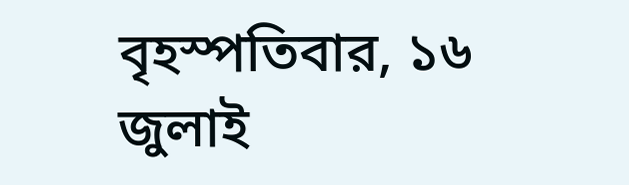বৃহস্পতিবার, ১৬ জুলাই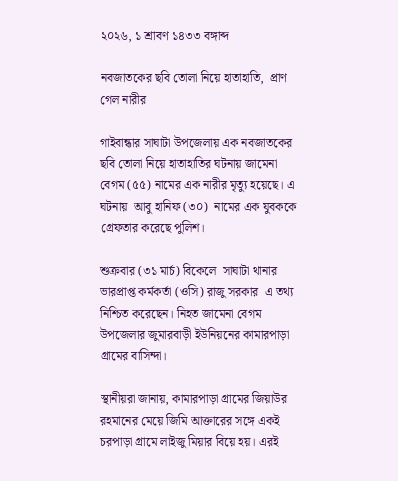২০২৬, ১ শ্রাবণ ১৪৩৩ বঙ্গাব্দ

নবজাতকের ছবি তোলা নিয়ে হাতাহাতি,  প্রাণ গেল নারীর

গাইবান্ধার সাঘাটা উপজেলায় এক নবজাতকের ছবি তোলা নিয়ে হাতাহাতির ঘটনায় জামেনা বেগম (৫৫) নামের এক নারীর মৃত্যু হয়েছে। এ ঘটনায়  আবু হানিফ (৩০)  নামের এক যুবককে গ্রেফতার করেছে পুলিশ।

শুক্রবার (৩১ মার্চ) বিকেলে  সাঘাটা থানার ভারপ্রাপ্ত কর্মকর্তা (ওসি) রাজু সরকার  এ তথ্য নিশ্চিত করেছেন। নিহত জামেনা বেগম উপজেলার জুমারবাড়ী ইউনিয়নের কামারপাড়া গ্রামের বাসিন্দা।

স্থানীয়রা জানায়, কামারপাড়া গ্রামের জিয়াউর রহমানের মেয়ে জিমি আক্তারের সঙ্গে একই চরপাড়া গ্রামে লাইজু মিয়ার বিয়ে হয়। এরই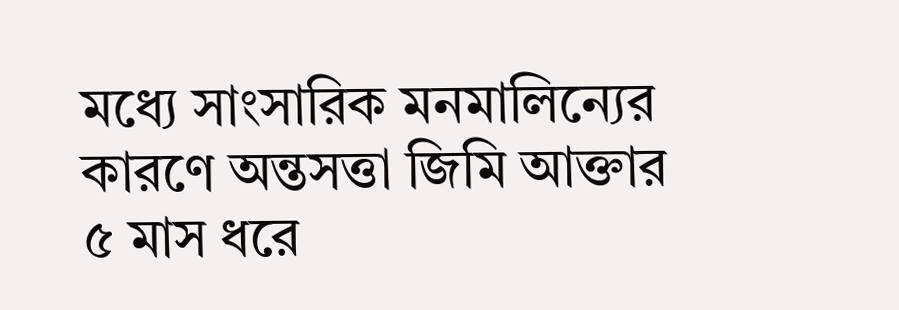মধ্যে সাংসারিক মনমালিন্যের কারণে অন্তসত্তা জিমি আক্তার ৫ মাস ধরে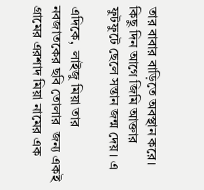তার বাবার বাড়িতে অবস্থান করে। কিছু দিন আগে জিমি আক্তার ফুটফুটে ছেলে সন্তান জন্ম দেয়। এ

এদিকে,  লাইজু মিয়া তার নবজাতকের ছবি তোলার  জন্য একই গ্রামের এরশাদ মিয়া নামের এক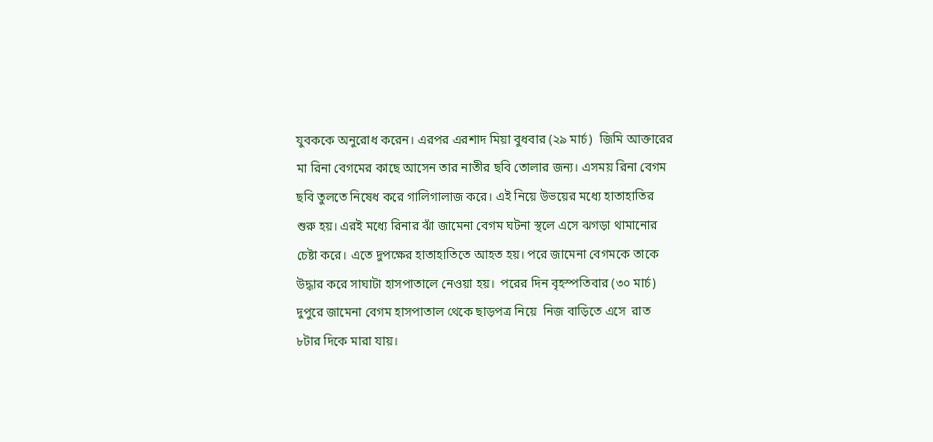যুবককে অনুরোধ করেন। এরপর এরশাদ মিয়া বুধবার (২৯ মার্চ)  জিমি আক্তারের মা রিনা বেগমের কাছে আসেন তার নাতীর ছবি তোলার জন্য। এসময় রিনা বেগম ছবি তুলতে নিষেধ করে গালিগালাজ করে। এই নিয়ে উভয়ের মধ্যে হাতাহাতির শুরু হয়। এরই মধ্যে রিনার ঝাঁ জামেনা বেগম ঘটনা স্থলে এসে ঝগড়া থামানোর চেষ্টা করে। এতে দুপক্ষের হাতাহাতিতে আহত হয়। পরে জামেনা বেগমকে তাকে উদ্ধার করে সাঘাটা হাসপাতালে নেওয়া হয়।  পরের দিন বৃহস্পতিবার (৩০ মার্চ) দুপুরে জামেনা বেগম হাসপাতাল থেকে ছাড়পত্র নিয়ে  নিজ বাড়িতে এসে  রাত ৮টার দিকে মারা যায়।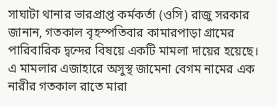সাঘাটা থানার ভারপ্রাপ্ত কর্মকর্তা (ওসি) রাজু সরকার  জানান, গতকাল বৃহস্পতিবার কামারপাড়া গ্রামের পারিবারিক দ্বন্দের বিষয়ে একটি মামলা দায়ের হয়েছে। এ মামলার এজাহারে অসুস্থ জামেনা বেগম নামের এক নারীর গতকাল রাতে মারা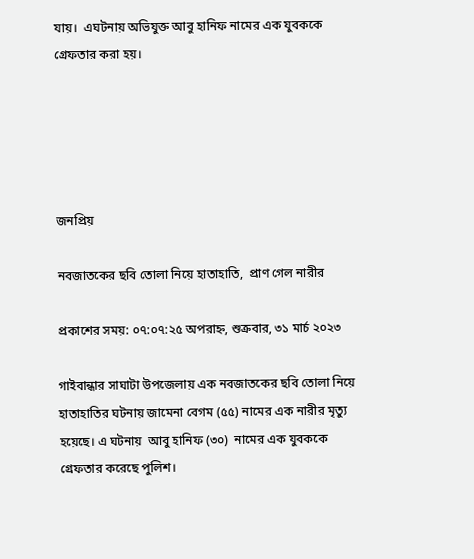যায়।  এঘটনায় অভিযুক্ত আবু হানিফ নামের এক যুবককে গ্রেফতার করা হয়।





জনপ্রিয়

নবজাতকের ছবি তোলা নিয়ে হাতাহাতি,  প্রাণ গেল নারীর

প্রকাশের সময়: ০৭:০৭:২৫ অপরাহ্ন, শুক্রবার, ৩১ মার্চ ২০২৩

গাইবান্ধার সাঘাটা উপজেলায় এক নবজাতকের ছবি তোলা নিয়ে হাতাহাতির ঘটনায় জামেনা বেগম (৫৫) নামের এক নারীর মৃত্যু হয়েছে। এ ঘটনায়  আবু হানিফ (৩০)  নামের এক যুবককে গ্রেফতার করেছে পুলিশ।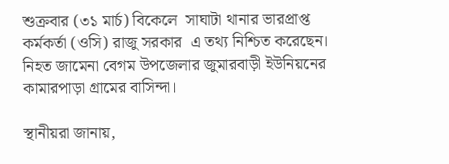শুক্রবার (৩১ মার্চ) বিকেলে  সাঘাটা থানার ভারপ্রাপ্ত কর্মকর্তা (ওসি) রাজু সরকার  এ তথ্য নিশ্চিত করেছেন। নিহত জামেনা বেগম উপজেলার জুমারবাড়ী ইউনিয়নের কামারপাড়া গ্রামের বাসিন্দা।

স্থানীয়রা জানায়,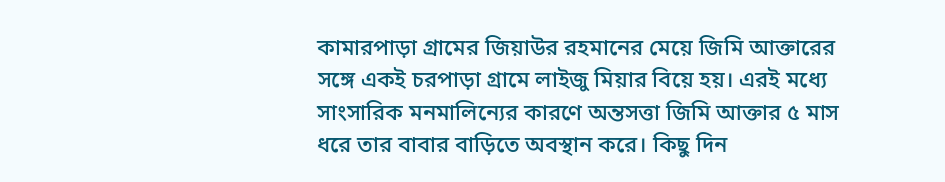কামারপাড়া গ্রামের জিয়াউর রহমানের মেয়ে জিমি আক্তারের সঙ্গে একই চরপাড়া গ্রামে লাইজু মিয়ার বিয়ে হয়। এরই মধ্যে সাংসারিক মনমালিন্যের কারণে অন্তসত্তা জিমি আক্তার ৫ মাস ধরে তার বাবার বাড়িতে অবস্থান করে। কিছু দিন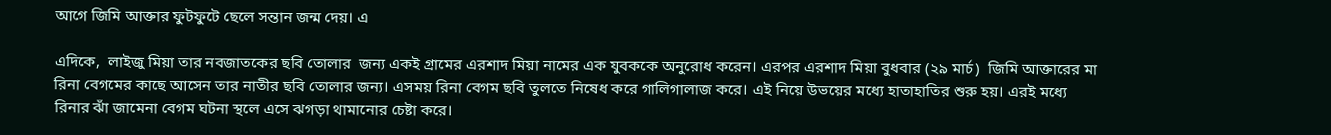আগে জিমি আক্তার ফুটফুটে ছেলে সন্তান জন্ম দেয়। এ

এদিকে,  লাইজু মিয়া তার নবজাতকের ছবি তোলার  জন্য একই গ্রামের এরশাদ মিয়া নামের এক যুবককে অনুরোধ করেন। এরপর এরশাদ মিয়া বুধবার (২৯ মার্চ)  জিমি আক্তারের মা রিনা বেগমের কাছে আসেন তার নাতীর ছবি তোলার জন্য। এসময় রিনা বেগম ছবি তুলতে নিষেধ করে গালিগালাজ করে। এই নিয়ে উভয়ের মধ্যে হাতাহাতির শুরু হয়। এরই মধ্যে রিনার ঝাঁ জামেনা বেগম ঘটনা স্থলে এসে ঝগড়া থামানোর চেষ্টা করে।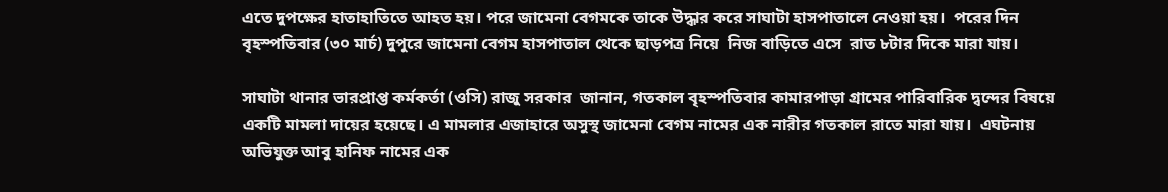এতে দুপক্ষের হাতাহাতিতে আহত হয়। পরে জামেনা বেগমকে তাকে উদ্ধার করে সাঘাটা হাসপাতালে নেওয়া হয়।  পরের দিন বৃহস্পতিবার (৩০ মার্চ) দুপুরে জামেনা বেগম হাসপাতাল থেকে ছাড়পত্র নিয়ে  নিজ বাড়িতে এসে  রাত ৮টার দিকে মারা যায়।

সাঘাটা থানার ভারপ্রাপ্ত কর্মকর্তা (ওসি) রাজু সরকার  জানান, গতকাল বৃহস্পতিবার কামারপাড়া গ্রামের পারিবারিক দ্বন্দের বিষয়ে একটি মামলা দায়ের হয়েছে। এ মামলার এজাহারে অসুস্থ জামেনা বেগম নামের এক নারীর গতকাল রাতে মারা যায়।  এঘটনায় অভিযুক্ত আবু হানিফ নামের এক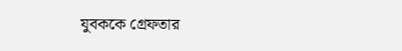যুবককে গ্রেফতার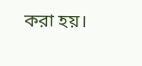করা হয়।